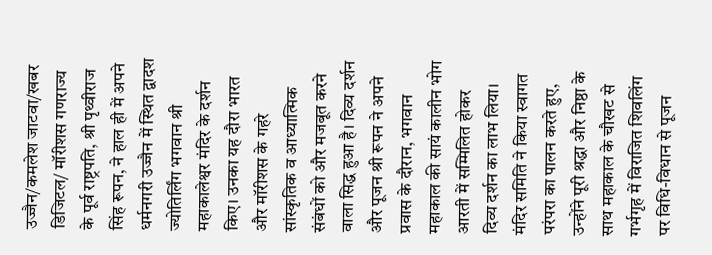उज्जैन/कमलेश जाटवा/खबर डिजिटल/ मॉरीशस गणराज्य के पूर्व राष्ट्रपति, श्री पृथ्वीराज सिंह रूपन, ने हाल ही में अपने धर्मनगरी उज्जैन में स्थित द्वादश ज्योतिर्लिंग भगवान श्री महाकालेश्वर मंदिर के दर्शन किए। उनका यह दौरा भारत और मॉरीशस के गहरे सांस्कृतिक व आध्यात्मिक संबंधों को और मजबूत करने वाला सिद्ध हुआ है। दिव्य दर्शन और पूजन श्री रूपन ने अपने प्रवास के दौरान, भगवान महाकाल की सायं कालीन भोग आरती में सम्मिलित होकर दिव्य दर्शन का लाभ लिया।
मंदिर समिति ने किया स्वागत
परंपरा का पालन करते हुए, उन्होंने पूरी श्रद्धा और निष्ठा के साथ महाकाल के चौखट से गर्भगृह में विराजित शिवलिंग पर विधि-विधान से पूजन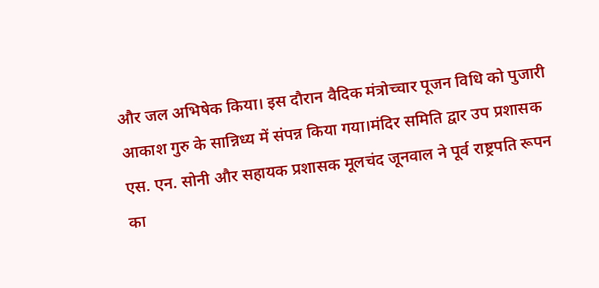और जल अभिषेक किया। इस दौरान वैदिक मंत्रोच्चार पूजन विधि को पुजारी आकाश गुरु के सान्निध्य में संपन्न किया गया।मंदिर समिति द्वार उप प्रशासक एस. एन. सोनी और सहायक प्रशासक मूलचंद जूनवाल ने पूर्व राष्ट्रपति रूपन का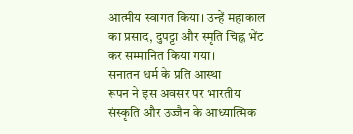आत्मीय स्वागत किया। उन्हें महाकाल का प्रसाद, दुपट्टा और स्मृति चिह्न भेंट कर सम्मानित किया गया।
सनातन धर्म के प्रति आस्था
रूपन ने इस अवसर पर भारतीय संस्कृति और उज्जैन के आध्यात्मिक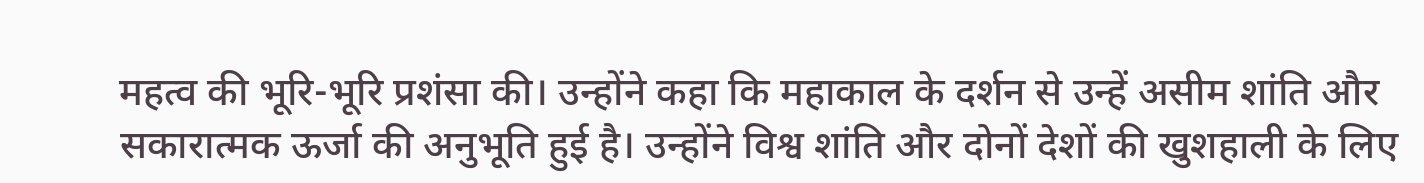महत्व की भूरि-भूरि प्रशंसा की। उन्होंने कहा कि महाकाल के दर्शन से उन्हें असीम शांति और सकारात्मक ऊर्जा की अनुभूति हुई है। उन्होंने विश्व शांति और दोनों देशों की खुशहाली के लिए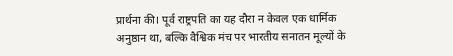प्रार्थना की। पूर्व राष्ट्रपति का यह दौरा न केवल एक धार्मिक अनुष्ठान था, बल्कि वैश्विक मंच पर भारतीय सनातन मूल्यों के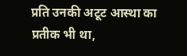प्रति उनकी अटूट आस्था का प्रतीक भी था,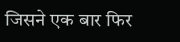जिसने एक बार फिर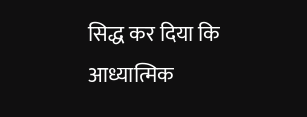सिद्ध कर दिया कि आध्यात्मिक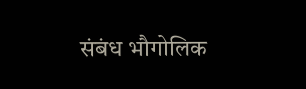संबंध भौगोलिक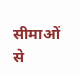सीमाओं से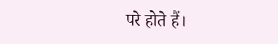परे होते हैं।